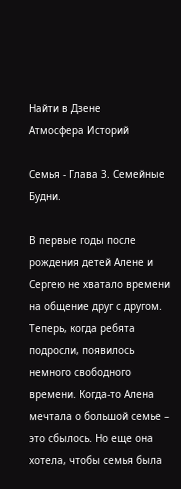Найти в Дзене
Атмосфера Историй

Семья - Глава 3. Семейные Будни.

В первые годы после рождения детей Алене и Сергею не хватало времени на общение друг с другом. Теперь, когда ребята подросли, появилось немного свободного времени. Когда-то Алена мечтала о большой семье – это сбылось. Но еще она хотела, чтобы семья была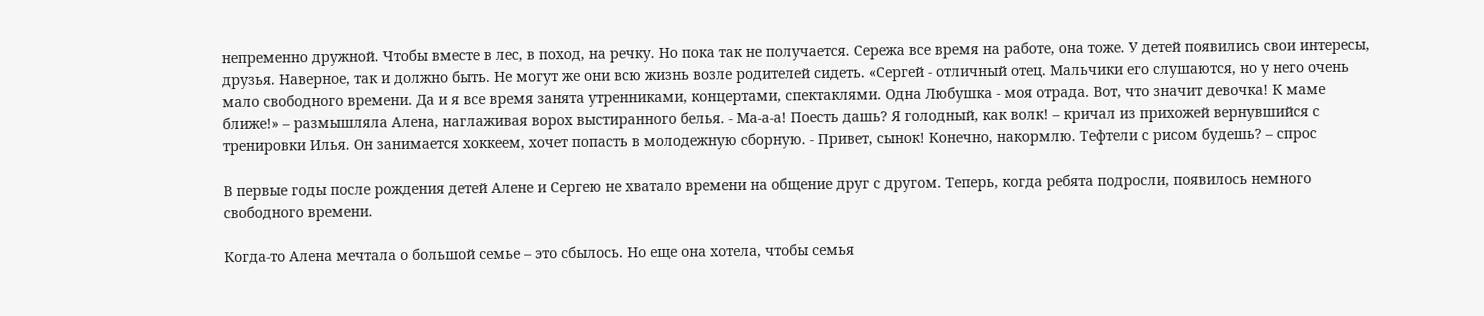непременно дружной. Чтобы вместе в лес, в поход, на речку. Но пока так не получается. Сережа все время на работе, она тоже. У детей появились свои интересы, друзья. Наверное, так и должно быть. Не могут же они всю жизнь возле родителей сидеть. «Сергей - отличный отец. Мальчики его слушаются, но у него очень мало свободного времени. Да и я все время занята утренниками, концертами, спектаклями. Одна Любушка - моя отрада. Вот, что значит девочка! К маме ближе!» – размышляла Алена, наглаживая ворох выстиранного белья. - Ма-а-а! Поесть дашь? Я голодный, как волк! – кричал из прихожей вернувшийся с тренировки Илья. Он занимается хоккеем, хочет попасть в молодежную сборную. - Привет, сынок! Конечно, накормлю. Тефтели с рисом будешь? – спрос

В первые годы после рождения детей Алене и Сергею не хватало времени на общение друг с другом. Теперь, когда ребята подросли, появилось немного свободного времени.

Когда-то Алена мечтала о большой семье – это сбылось. Но еще она хотела, чтобы семья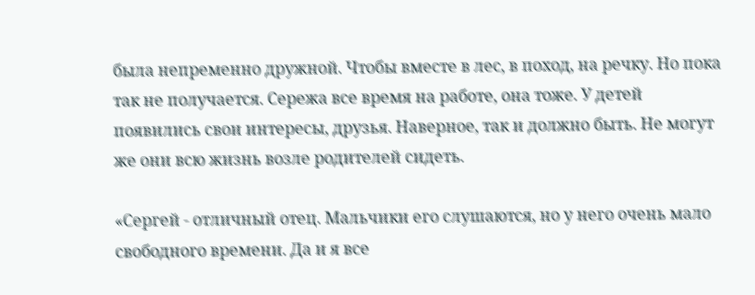была непременно дружной. Чтобы вместе в лес, в поход, на речку. Но пока так не получается. Сережа все время на работе, она тоже. У детей появились свои интересы, друзья. Наверное, так и должно быть. Не могут же они всю жизнь возле родителей сидеть.

«Сергей - отличный отец. Мальчики его слушаются, но у него очень мало свободного времени. Да и я все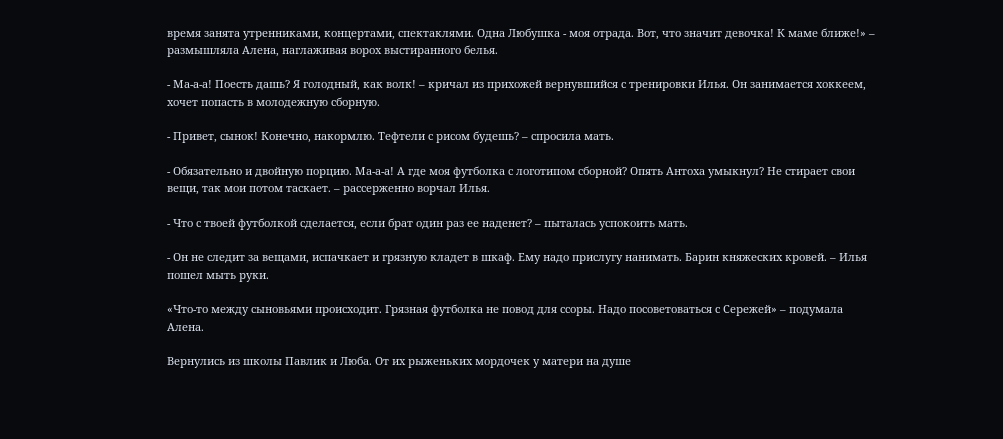время занята утренниками, концертами, спектаклями. Одна Любушка - моя отрада. Вот, что значит девочка! К маме ближе!» – размышляла Алена, наглаживая ворох выстиранного белья.

- Ма-а-а! Поесть дашь? Я голодный, как волк! – кричал из прихожей вернувшийся с тренировки Илья. Он занимается хоккеем, хочет попасть в молодежную сборную.

- Привет, сынок! Конечно, накормлю. Тефтели с рисом будешь? – спросила мать.

- Обязательно и двойную порцию. Ма-а-а! А где моя футболка с логотипом сборной? Опять Антоха умыкнул? Не стирает свои вещи, так мои потом таскает. – рассерженно ворчал Илья.

- Что с твоей футболкой сделается, если брат один раз ее наденет? – пыталась успокоить мать.

- Он не следит за вещами, испачкает и грязную кладет в шкаф. Ему надо прислугу нанимать. Барин княжеских кровей. – Илья пошел мыть руки.

«Что-то между сыновьями происходит. Грязная футболка не повод для ссоры. Надо посоветоваться с Сережей» – подумала Алена.

Вернулись из школы Павлик и Люба. От их рыженьких мордочек у матери на душе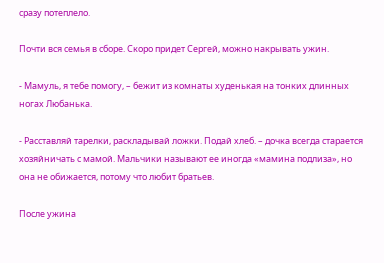сразу потеплело.

Почти вся семья в сборе. Скоро придет Сергей, можно накрывать ужин.

- Мамуль, я тебе помогу, – бежит из комнаты худенькая на тонких длинных ногах Любанька.

- Расставляй тарелки, раскладывай ложки. Подай хлеб. – дочка всегда старается хозяйничать с мамой. Мальчики называют ее иногда «мамина подлиза», но она не обижается, потому что любит братьев.

После ужина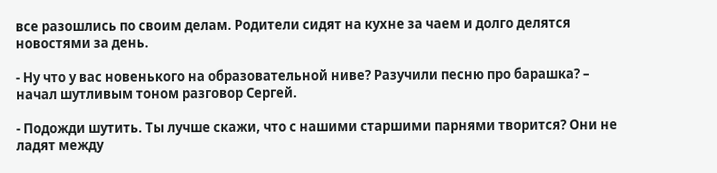все разошлись по своим делам. Родители сидят на кухне за чаем и долго делятся новостями за день.

- Ну что у вас новенького на образовательной ниве? Разучили песню про барашка? – начал шутливым тоном разговор Сергей.

- Подожди шутить. Ты лучше скажи, что с нашими старшими парнями творится? Они не ладят между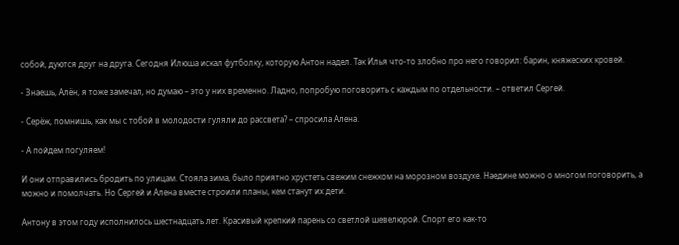собой, дуются друг на друга. Сегодня Илюша искал футболку, которую Антон надел. Так Илья что-то злобно про него говорил: барин, княжеских кровей.

- Знаешь, Алён, я тоже замечал, но думаю – это у них временно. Ладно, попробую поговорить с каждым по отдельности. – ответил Сергей.

- Серёж, помнишь, как мы с тобой в молодости гуляли до рассвета? – спросила Алена.

- А пойдем погуляем!

И они отправились бродить по улицам. Стояла зима, было приятно хрустеть свежим снежком на морозном воздухе. Наедине можно о многом поговорить, а можно и помолчать. Но Сергей и Алена вместе строили планы, кем станут их дети.

Антону в этом году исполнилось шестнадцать лет. Красивый крепкий парень со светлой шевелюрой. Спорт его как-то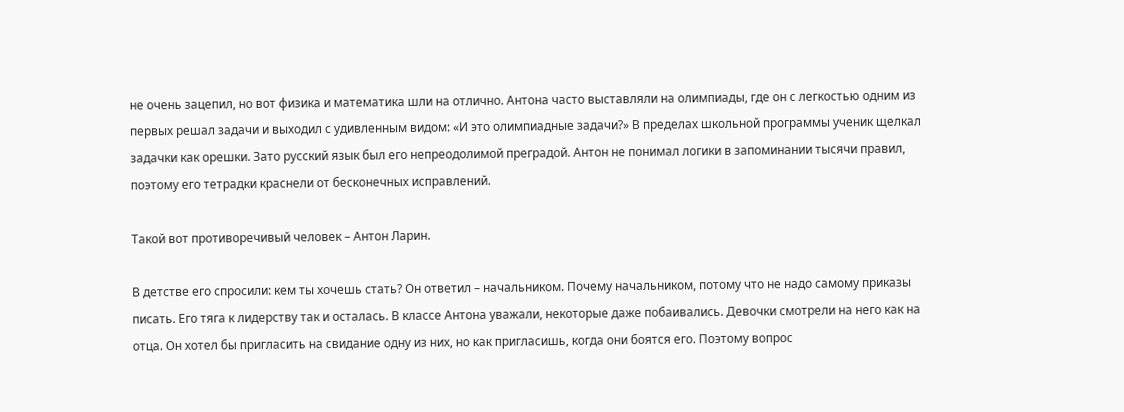не очень зацепил, но вот физика и математика шли на отлично. Антона часто выставляли на олимпиады, где он с легкостью одним из первых решал задачи и выходил с удивленным видом: «И это олимпиадные задачи?» В пределах школьной программы ученик щелкал задачки как орешки. Зато русский язык был его непреодолимой преградой. Антон не понимал логики в запоминании тысячи правил, поэтому его тетрадки краснели от бесконечных исправлений.

Такой вот противоречивый человек – Антон Ларин.

В детстве его спросили: кем ты хочешь стать? Он ответил – начальником. Почему начальником, потому что не надо самому приказы писать. Его тяга к лидерству так и осталась. В классе Антона уважали, некоторые даже побаивались. Девочки смотрели на него как на отца. Он хотел бы пригласить на свидание одну из них, но как пригласишь, когда они боятся его. Поэтому вопрос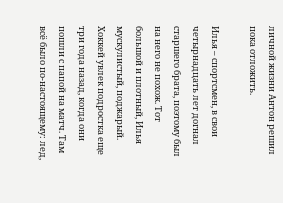личной жизни Антон решил пока отложить.

Илья – спортсмен, в свои четырнадцать лет догнал старшего брата, поэтому был на него не похож. Тот большой и плотный, Илья мускулистый, поджарый. Хоккей увлек подростка еще три года назад, когда они пошли с папой на матч. Там всё было по-настоящему: лед,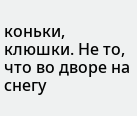коньки, клюшки. Не то, что во дворе на снегу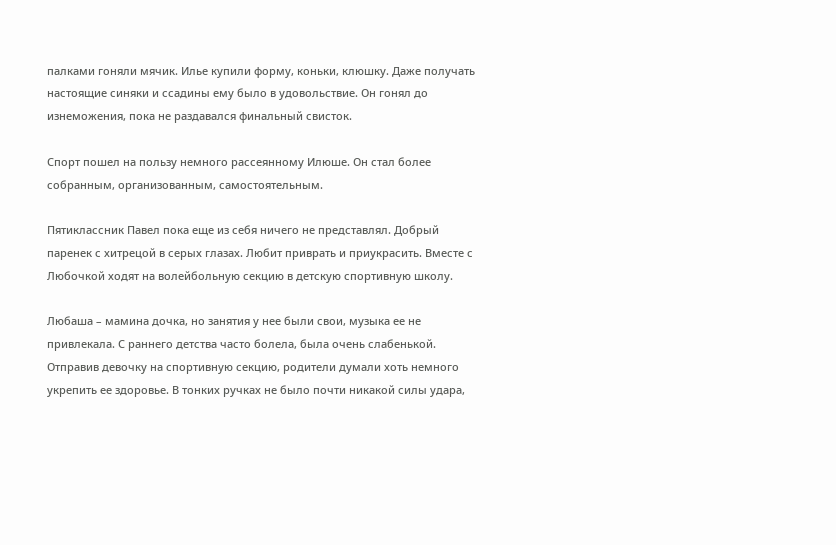палками гоняли мячик. Илье купили форму, коньки, клюшку. Даже получать настоящие синяки и ссадины ему было в удовольствие. Он гонял до изнеможения, пока не раздавался финальный свисток.

Спорт пошел на пользу немного рассеянному Илюше. Он стал более собранным, организованным, самостоятельным.

Пятиклассник Павел пока еще из себя ничего не представлял. Добрый паренек с хитрецой в серых глазах. Любит приврать и приукрасить. Вместе с Любочкой ходят на волейбольную секцию в детскую спортивную школу.

Любаша – мамина дочка, но занятия у нее были свои, музыка ее не привлекала. С раннего детства часто болела, была очень слабенькой. Отправив девочку на спортивную секцию, родители думали хоть немного укрепить ее здоровье. В тонких ручках не было почти никакой силы удара,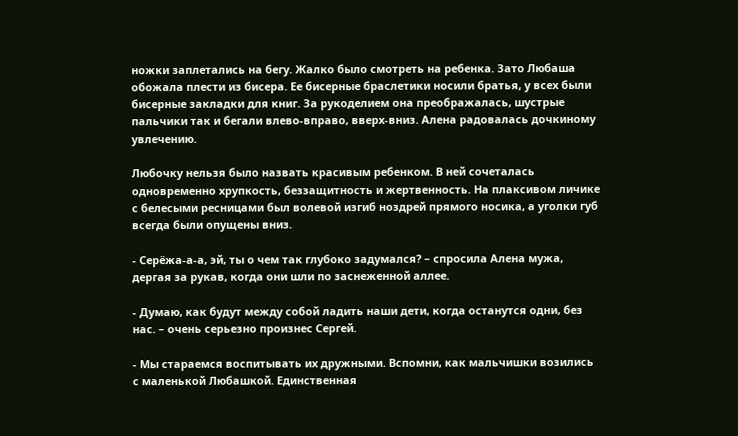ножки заплетались на бегу. Жалко было смотреть на ребенка. Зато Любаша обожала плести из бисера. Ее бисерные браслетики носили братья, у всех были бисерные закладки для книг. За рукоделием она преображалась, шустрые пальчики так и бегали влево-вправо, вверх-вниз. Алена радовалась дочкиному увлечению.

Любочку нельзя было назвать красивым ребенком. В ней сочеталась одновременно хрупкость, беззащитность и жертвенность. На плаксивом личике с белесыми ресницами был волевой изгиб ноздрей прямого носика, а уголки губ всегда были опущены вниз.

- Серёжа-а-а, эй, ты о чем так глубоко задумался? – спросила Алена мужа, дергая за рукав, когда они шли по заснеженной аллее.

- Думаю, как будут между собой ладить наши дети, когда останутся одни, без нас. – очень серьезно произнес Сергей.

- Мы стараемся воспитывать их дружными. Вспомни, как мальчишки возились с маленькой Любашкой. Единственная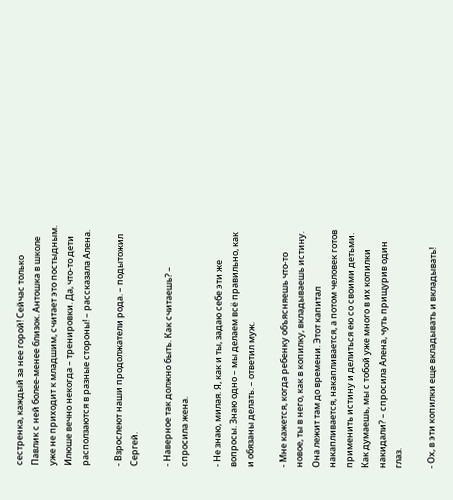сестренка, каждый за нее горой! Сейчас только Павлик с ней более-менее близок. Антошка в школе уже не приходит к младшим, считает это постыдным. Илюше вечно некогда – тренировки. Да, что-то дети расползаются в разные стороны! – рассказала Алена.

- Взрослеют наши продолжатели рода. – подытожил Сергей.

- Наверное так должно быть. Как считаешь? – спросила жена.

- Не знаю, милая. Я, как и ты, задаю себе эти же вопросы. Знаю одно – мы делаем всё правильно, как и обязаны делать. – ответил муж.

- Мне кажется, когда ребенку объясняешь что-то новое, ты в него, как в копилку, вкладываешь истину. Она лежит там до времени. Этот капитал накапливается, накапливается, а потом человек готов применить истину и делиться ею со своими детьми. Как думаешь, мы с тобой уже много в их копилки накидали? – спросила Алена, чуть прищурив один глаз.

- Ох, в эти копилки еще вкладывать и вкладывать!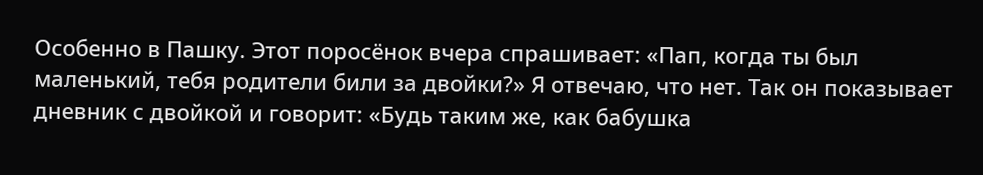Особенно в Пашку. Этот поросёнок вчера спрашивает: «Пап, когда ты был маленький, тебя родители били за двойки?» Я отвечаю, что нет. Так он показывает дневник с двойкой и говорит: «Будь таким же, как бабушка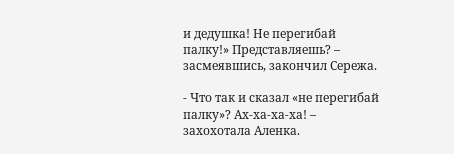и дедушка! Не перегибай палку!» Представляешь? – засмеявшись, закончил Сережа.

- Что так и сказал «не перегибай палку»? Ах-ха-ха-ха! – захохотала Аленка.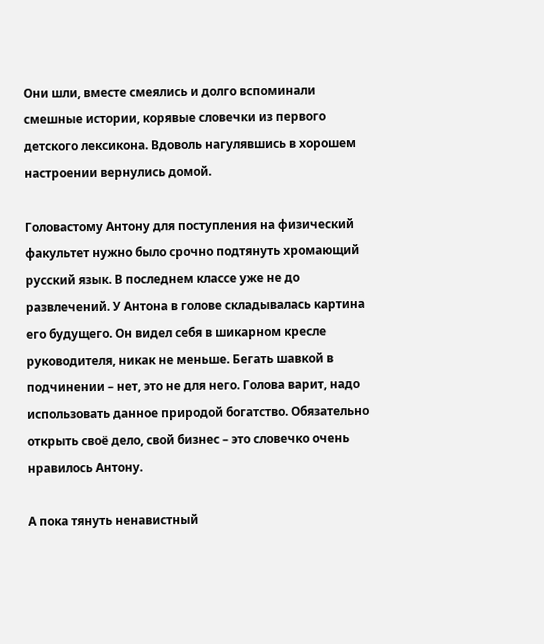Они шли, вместе смеялись и долго вспоминали смешные истории, корявые словечки из первого детского лексикона. Вдоволь нагулявшись в хорошем настроении вернулись домой.

Головастому Антону для поступления на физический факультет нужно было срочно подтянуть хромающий русский язык. В последнем классе уже не до развлечений. У Антона в голове складывалась картина его будущего. Он видел себя в шикарном кресле руководителя, никак не меньше. Бегать шавкой в подчинении – нет, это не для него. Голова варит, надо использовать данное природой богатство. Обязательно открыть своё дело, свой бизнес – это словечко очень нравилось Антону.

А пока тянуть ненавистный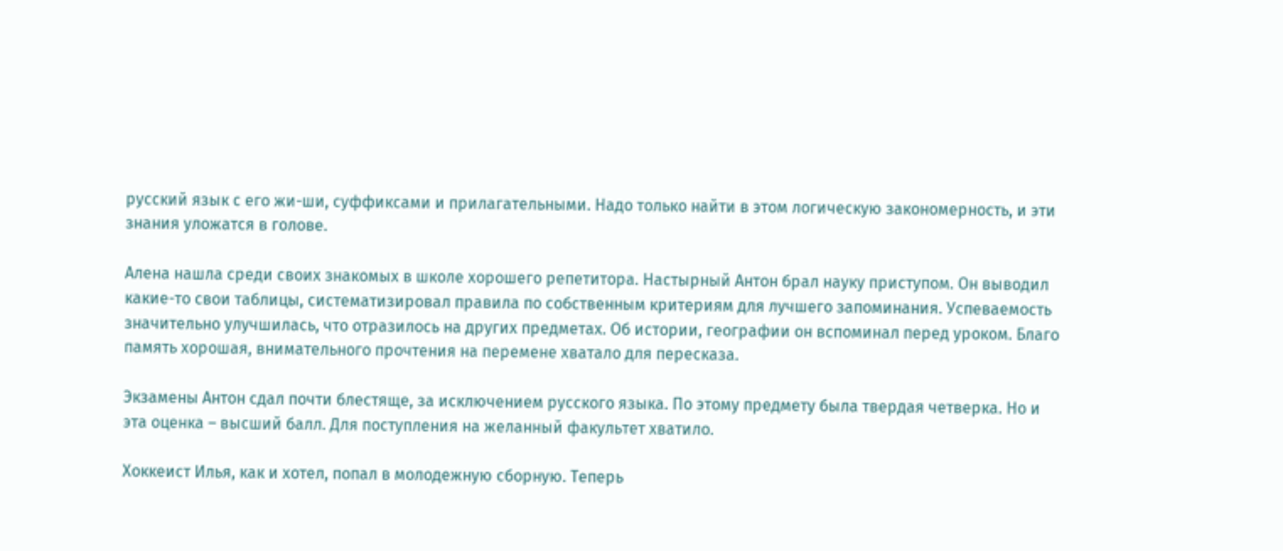русский язык с его жи-ши, суффиксами и прилагательными. Надо только найти в этом логическую закономерность, и эти знания уложатся в голове.

Алена нашла среди своих знакомых в школе хорошего репетитора. Настырный Антон брал науку приступом. Он выводил какие-то свои таблицы, систематизировал правила по собственным критериям для лучшего запоминания. Успеваемость значительно улучшилась, что отразилось на других предметах. Об истории, географии он вспоминал перед уроком. Благо память хорошая, внимательного прочтения на перемене хватало для пересказа.

Экзамены Антон сдал почти блестяще, за исключением русского языка. По этому предмету была твердая четверка. Но и эта оценка – высший балл. Для поступления на желанный факультет хватило.

Хоккеист Илья, как и хотел, попал в молодежную сборную. Теперь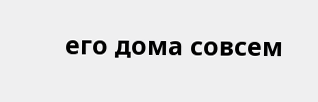его дома совсем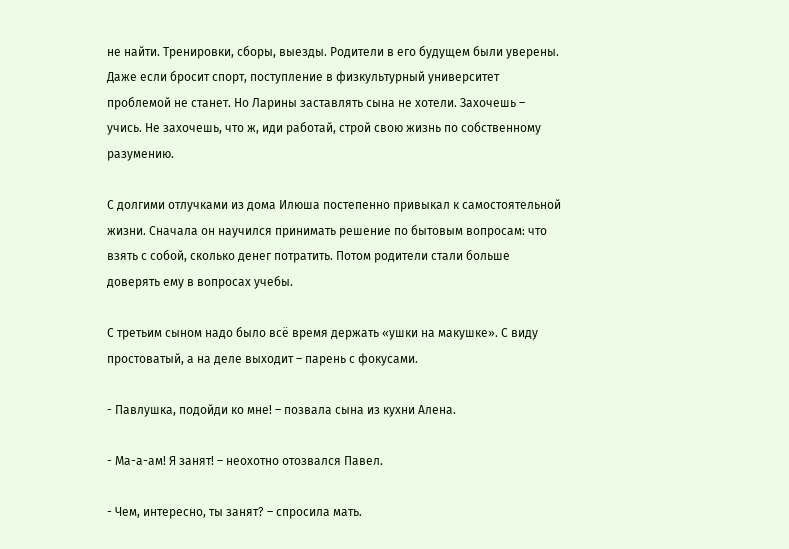не найти. Тренировки, сборы, выезды. Родители в его будущем были уверены. Даже если бросит спорт, поступление в физкультурный университет проблемой не станет. Но Ларины заставлять сына не хотели. Захочешь – учись. Не захочешь, что ж, иди работай, строй свою жизнь по собственному разумению.

С долгими отлучками из дома Илюша постепенно привыкал к самостоятельной жизни. Сначала он научился принимать решение по бытовым вопросам: что взять с собой, сколько денег потратить. Потом родители стали больше доверять ему в вопросах учебы.

С третьим сыном надо было всё время держать «ушки на макушке». С виду простоватый, а на деле выходит – парень с фокусами.

- Павлушка, подойди ко мне! – позвала сына из кухни Алена.

- Ма-а-ам! Я занят! – неохотно отозвался Павел.

- Чем, интересно, ты занят? – спросила мать.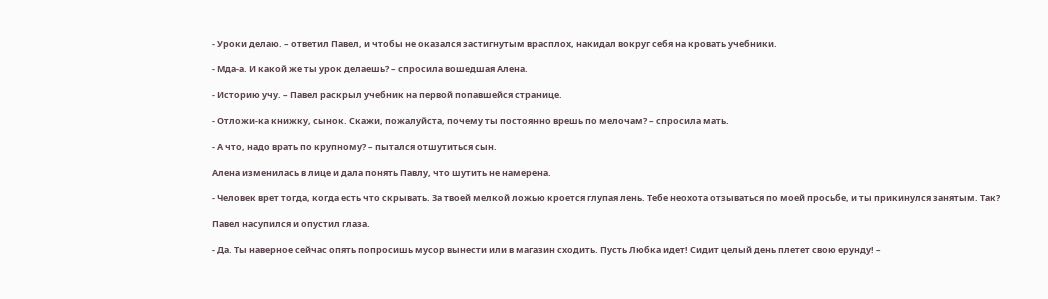- Уроки делаю. – ответил Павел, и чтобы не оказался застигнутым врасплох, накидал вокруг себя на кровать учебники.

- Мда-а. И какой же ты урок делаешь? – спросила вошедшая Алена.

- Историю учу. – Павел раскрыл учебник на первой попавшейся странице.

- Отложи-ка книжку, сынок. Скажи, пожалуйста, почему ты постоянно врешь по мелочам? – спросила мать.

- А что, надо врать по крупному? – пытался отшутиться сын.

Алена изменилась в лице и дала понять Павлу, что шутить не намерена.

- Человек врет тогда, когда есть что скрывать. За твоей мелкой ложью кроется глупая лень. Тебе неохота отзываться по моей просьбе, и ты прикинулся занятым. Так?

Павел насупился и опустил глаза.

- Да. Ты наверное сейчас опять попросишь мусор вынести или в магазин сходить. Пусть Любка идет! Сидит целый день плетет свою ерунду! –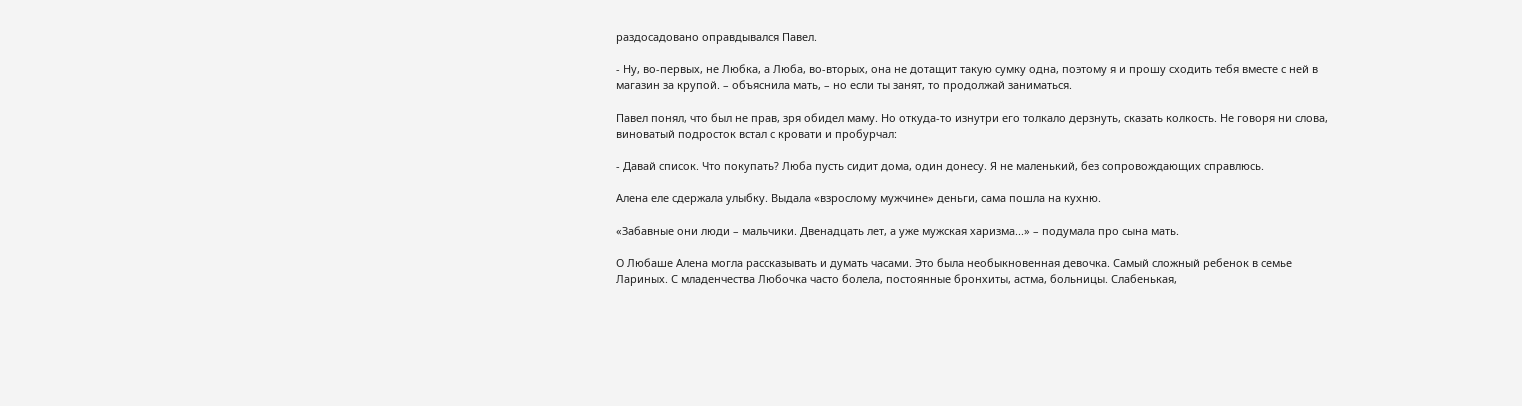раздосадовано оправдывался Павел.

- Ну, во-первых, не Любка, а Люба, во-вторых, она не дотащит такую сумку одна, поэтому я и прошу сходить тебя вместе с ней в магазин за крупой. – объяснила мать, – но если ты занят, то продолжай заниматься.

Павел понял, что был не прав, зря обидел маму. Но откуда-то изнутри его толкало дерзнуть, сказать колкость. Не говоря ни слова, виноватый подросток встал с кровати и пробурчал:

- Давай список. Что покупать? Люба пусть сидит дома, один донесу. Я не маленький, без сопровождающих справлюсь.

Алена еле сдержала улыбку. Выдала «взрослому мужчине» деньги, сама пошла на кухню.

«Забавные они люди – мальчики. Двенадцать лет, а уже мужская харизма...» – подумала про сына мать.

О Любаше Алена могла рассказывать и думать часами. Это была необыкновенная девочка. Самый сложный ребенок в семье Лариных. С младенчества Любочка часто болела, постоянные бронхиты, астма, больницы. Слабенькая,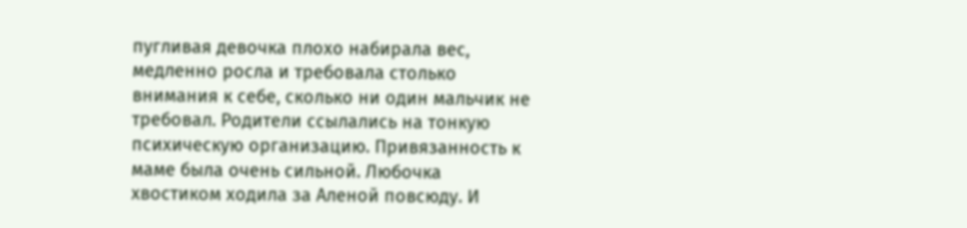пугливая девочка плохо набирала вес, медленно росла и требовала столько внимания к себе, сколько ни один мальчик не требовал. Родители ссылались на тонкую психическую организацию. Привязанность к маме была очень сильной. Любочка хвостиком ходила за Аленой повсюду. И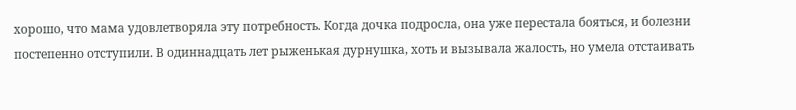хорошо, что мама удовлетворяла эту потребность. Когда дочка подросла, она уже перестала бояться, и болезни постепенно отступили. В одиннадцать лет рыженькая дурнушка, хоть и вызывала жалость, но умела отстаивать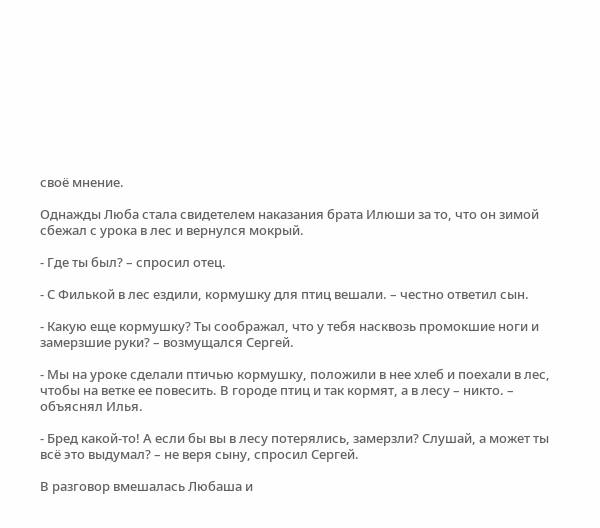своё мнение.

Однажды Люба стала свидетелем наказания брата Илюши за то, что он зимой сбежал с урока в лес и вернулся мокрый.

- Где ты был? – спросил отец.

- С Филькой в лес ездили, кормушку для птиц вешали. – честно ответил сын.

- Какую еще кормушку? Ты соображал, что у тебя насквозь промокшие ноги и замерзшие руки? – возмущался Сергей.

- Мы на уроке сделали птичью кормушку, положили в нее хлеб и поехали в лес, чтобы на ветке ее повесить. В городе птиц и так кормят, а в лесу – никто. – объяснял Илья.

- Бред какой-то! А если бы вы в лесу потерялись, замерзли? Слушай, а может ты всё это выдумал? – не веря сыну, спросил Сергей.

В разговор вмешалась Любаша и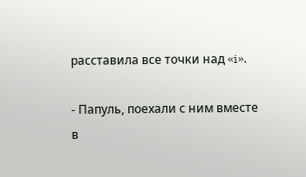расставила все точки над «i».

- Папуль, поехали с ним вместе в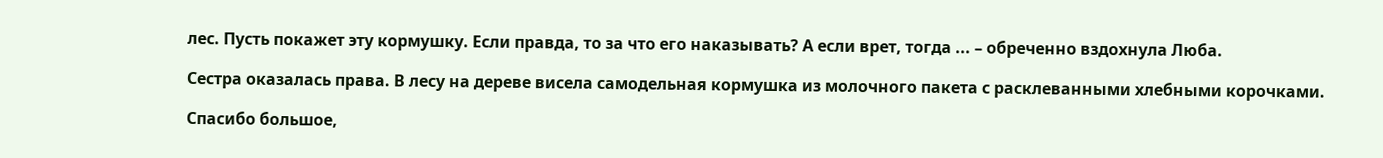лес. Пусть покажет эту кормушку. Если правда, то за что его наказывать? А если врет, тогда ... – обреченно вздохнула Люба.

Сестра оказалась права. В лесу на дереве висела самодельная кормушка из молочного пакета с расклеванными хлебными корочками.

Спасибо большое,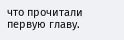что прочитали первую главу.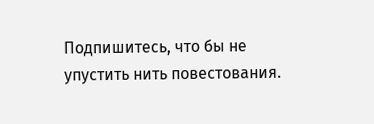Подпишитесь, что бы не упустить нить повестования.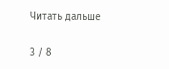Читать дальше

3 / 8